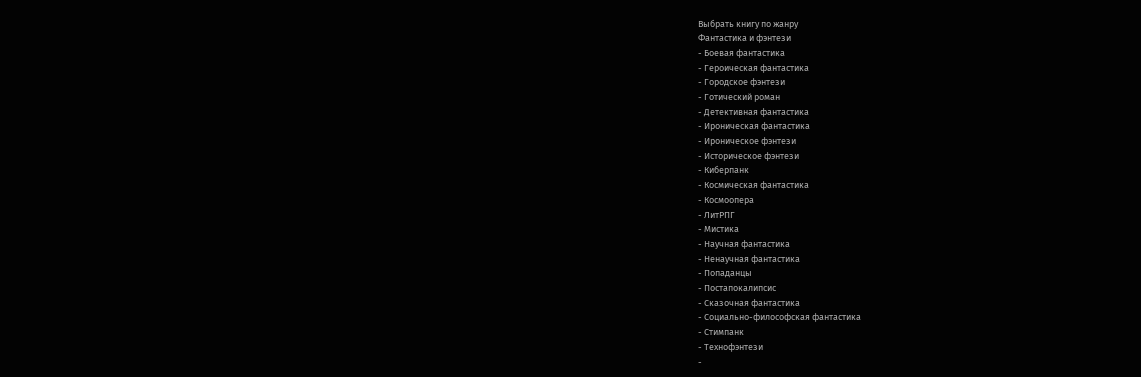Выбрать книгу по жанру
Фантастика и фэнтези
- Боевая фантастика
- Героическая фантастика
- Городское фэнтези
- Готический роман
- Детективная фантастика
- Ироническая фантастика
- Ироническое фэнтези
- Историческое фэнтези
- Киберпанк
- Космическая фантастика
- Космоопера
- ЛитРПГ
- Мистика
- Научная фантастика
- Ненаучная фантастика
- Попаданцы
- Постапокалипсис
- Сказочная фантастика
- Социально-философская фантастика
- Стимпанк
- Технофэнтези
-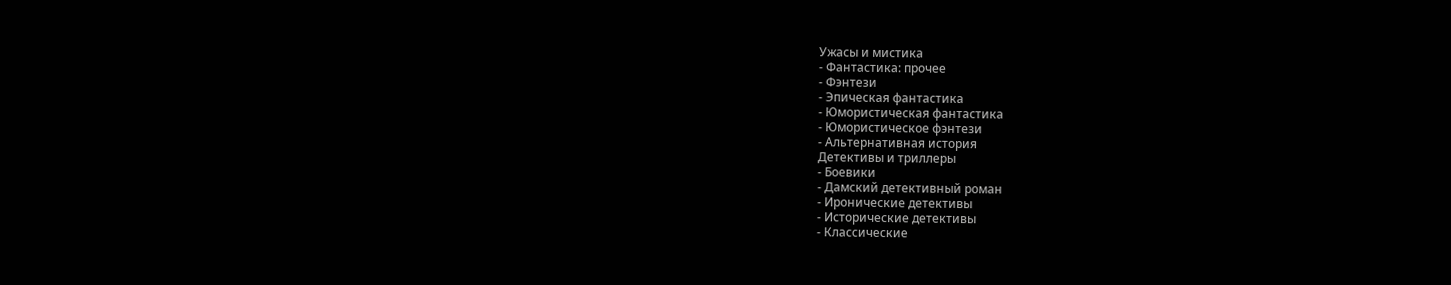Ужасы и мистика
- Фантастика: прочее
- Фэнтези
- Эпическая фантастика
- Юмористическая фантастика
- Юмористическое фэнтези
- Альтернативная история
Детективы и триллеры
- Боевики
- Дамский детективный роман
- Иронические детективы
- Исторические детективы
- Классические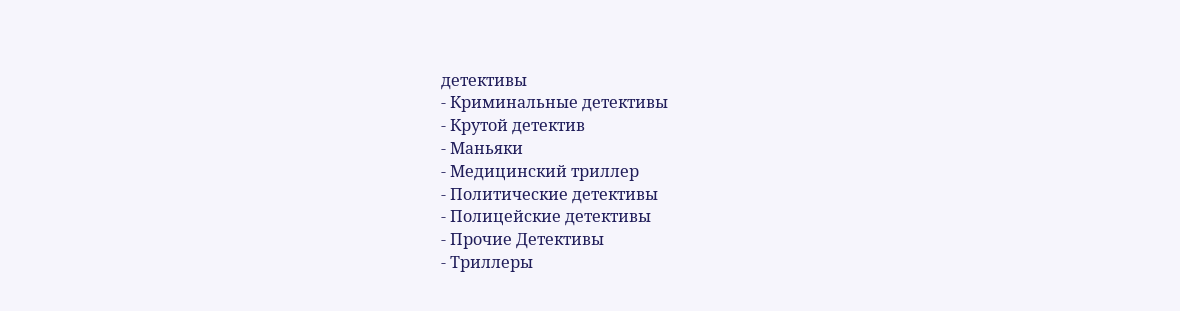детективы
- Криминальные детективы
- Крутой детектив
- Маньяки
- Медицинский триллер
- Политические детективы
- Полицейские детективы
- Прочие Детективы
- Триллеры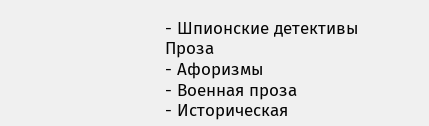- Шпионские детективы
Проза
- Афоризмы
- Военная проза
- Историческая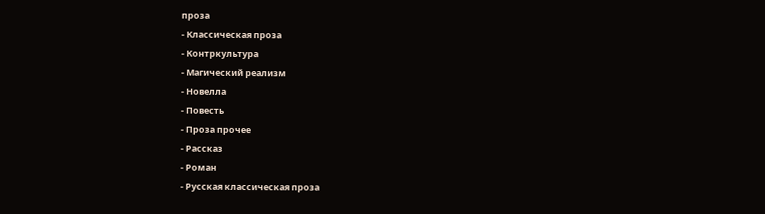проза
- Классическая проза
- Контркультура
- Магический реализм
- Новелла
- Повесть
- Проза прочее
- Рассказ
- Роман
- Русская классическая проза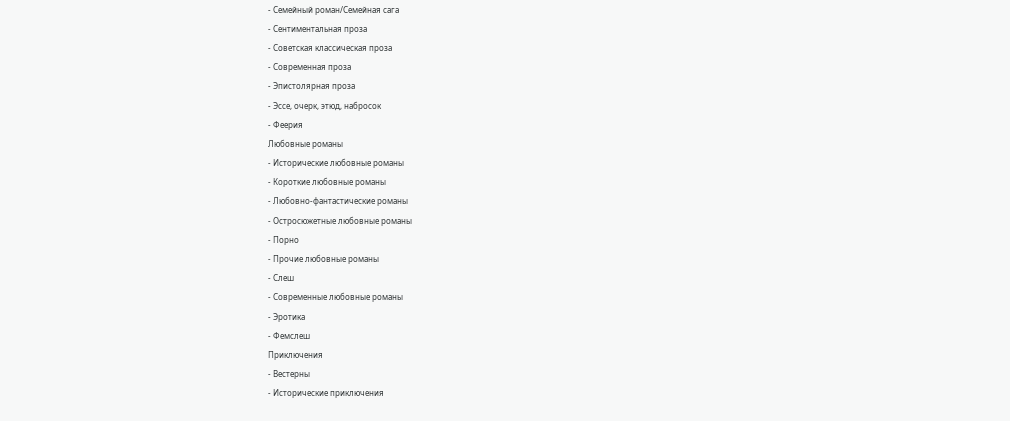- Семейный роман/Семейная сага
- Сентиментальная проза
- Советская классическая проза
- Современная проза
- Эпистолярная проза
- Эссе, очерк, этюд, набросок
- Феерия
Любовные романы
- Исторические любовные романы
- Короткие любовные романы
- Любовно-фантастические романы
- Остросюжетные любовные романы
- Порно
- Прочие любовные романы
- Слеш
- Современные любовные романы
- Эротика
- Фемслеш
Приключения
- Вестерны
- Исторические приключения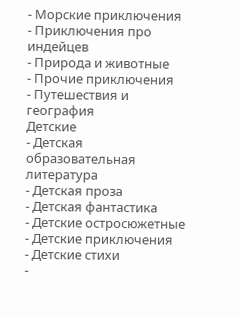- Морские приключения
- Приключения про индейцев
- Природа и животные
- Прочие приключения
- Путешествия и география
Детские
- Детская образовательная литература
- Детская проза
- Детская фантастика
- Детские остросюжетные
- Детские приключения
- Детские стихи
-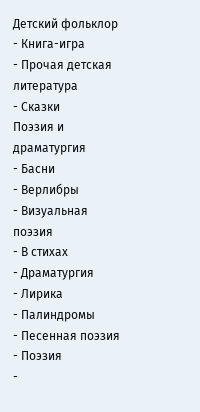Детский фольклор
- Книга-игра
- Прочая детская литература
- Сказки
Поэзия и драматургия
- Басни
- Верлибры
- Визуальная поэзия
- В стихах
- Драматургия
- Лирика
- Палиндромы
- Песенная поэзия
- Поэзия
-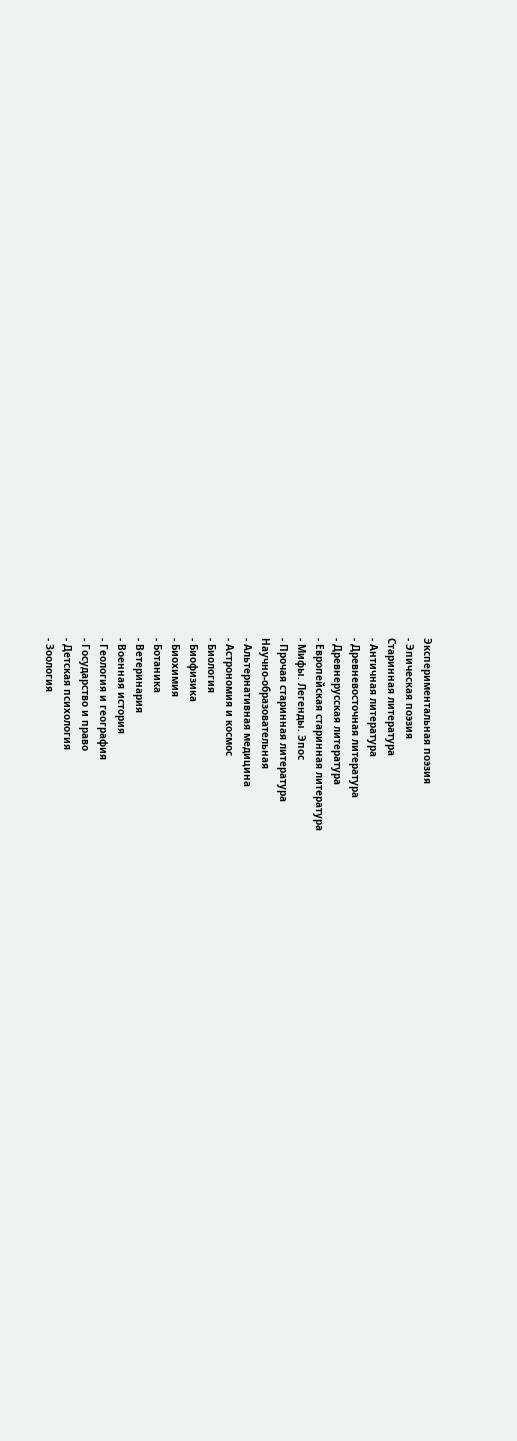Экспериментальная поэзия
- Эпическая поэзия
Старинная литература
- Античная литература
- Древневосточная литература
- Древнерусская литература
- Европейская старинная литература
- Мифы. Легенды. Эпос
- Прочая старинная литература
Научно-образовательная
- Альтернативная медицина
- Астрономия и космос
- Биология
- Биофизика
- Биохимия
- Ботаника
- Ветеринария
- Военная история
- Геология и география
- Государство и право
- Детская психология
- Зоология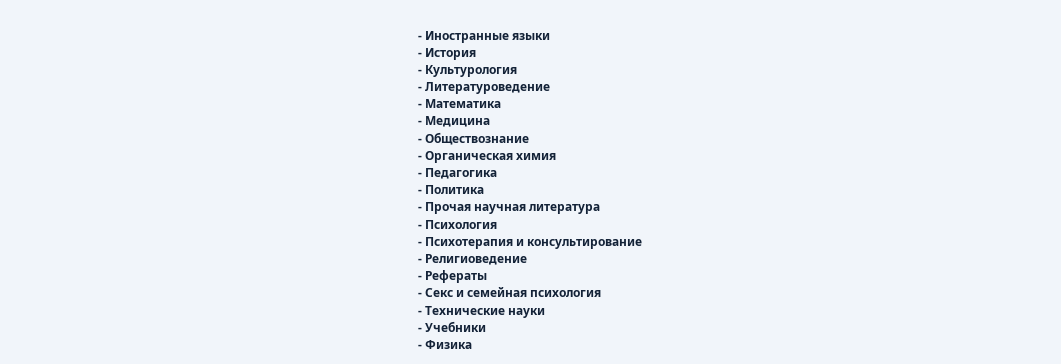- Иностранные языки
- История
- Культурология
- Литературоведение
- Математика
- Медицина
- Обществознание
- Органическая химия
- Педагогика
- Политика
- Прочая научная литература
- Психология
- Психотерапия и консультирование
- Религиоведение
- Рефераты
- Секс и семейная психология
- Технические науки
- Учебники
- Физика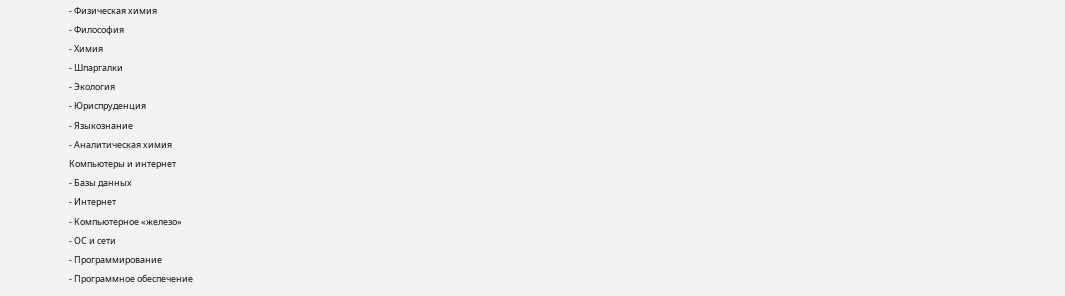- Физическая химия
- Философия
- Химия
- Шпаргалки
- Экология
- Юриспруденция
- Языкознание
- Аналитическая химия
Компьютеры и интернет
- Базы данных
- Интернет
- Компьютерное «железо»
- ОС и сети
- Программирование
- Программное обеспечение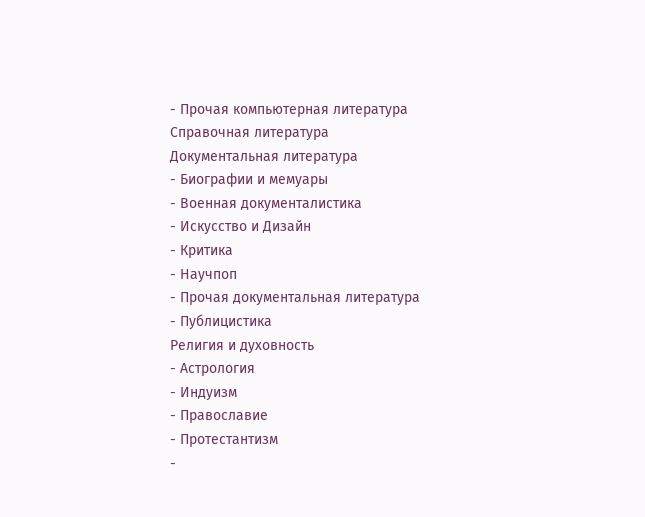- Прочая компьютерная литература
Справочная литература
Документальная литература
- Биографии и мемуары
- Военная документалистика
- Искусство и Дизайн
- Критика
- Научпоп
- Прочая документальная литература
- Публицистика
Религия и духовность
- Астрология
- Индуизм
- Православие
- Протестантизм
-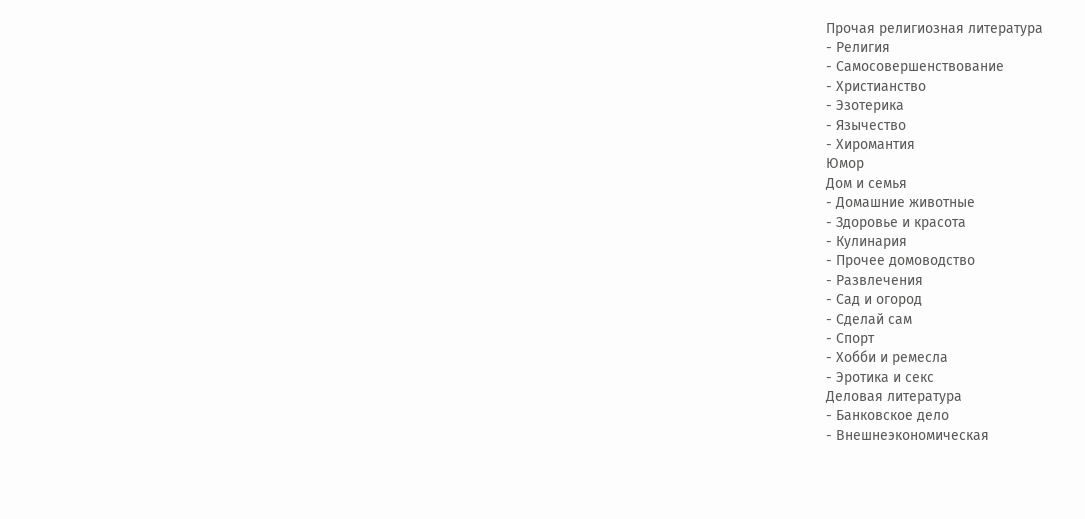Прочая религиозная литература
- Религия
- Самосовершенствование
- Христианство
- Эзотерика
- Язычество
- Хиромантия
Юмор
Дом и семья
- Домашние животные
- Здоровье и красота
- Кулинария
- Прочее домоводство
- Развлечения
- Сад и огород
- Сделай сам
- Спорт
- Хобби и ремесла
- Эротика и секс
Деловая литература
- Банковское дело
- Внешнеэкономическая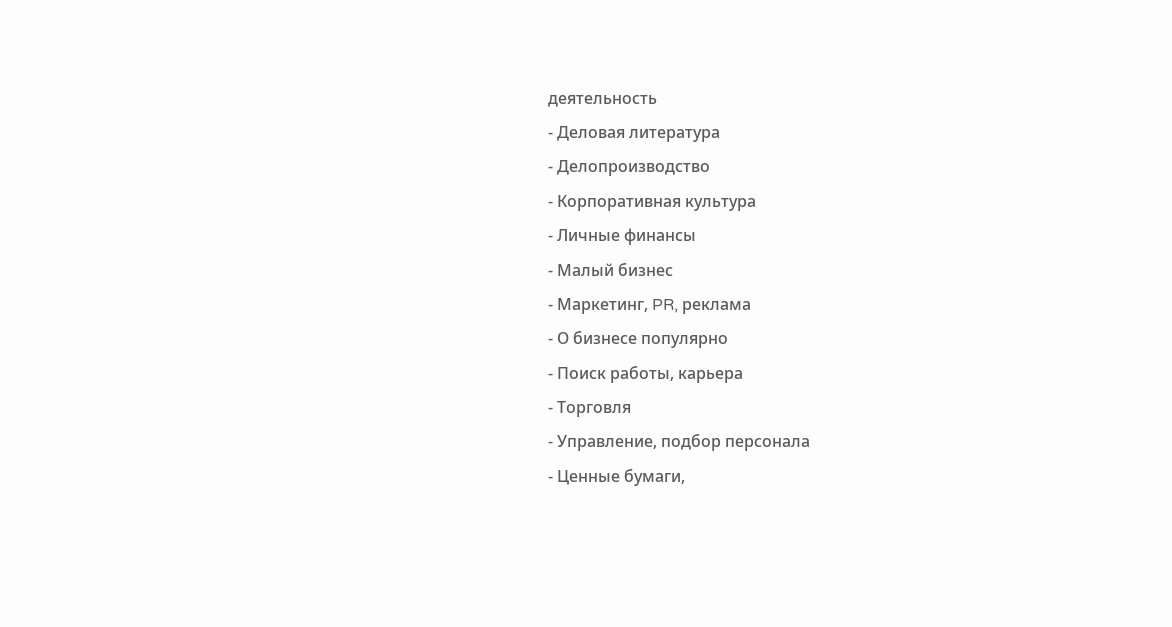деятельность
- Деловая литература
- Делопроизводство
- Корпоративная культура
- Личные финансы
- Малый бизнес
- Маркетинг, PR, реклама
- О бизнесе популярно
- Поиск работы, карьера
- Торговля
- Управление, подбор персонала
- Ценные бумаги,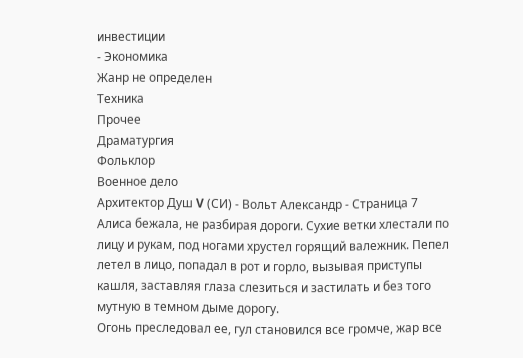инвестиции
- Экономика
Жанр не определен
Техника
Прочее
Драматургия
Фольклор
Военное дело
Архитектор Душ V (СИ) - Вольт Александр - Страница 7
Алиса бежала, не разбирая дороги. Сухие ветки хлестали по лицу и рукам, под ногами хрустел горящий валежник. Пепел летел в лицо, попадал в рот и горло, вызывая приступы кашля, заставляя глаза слезиться и застилать и без того мутную в темном дыме дорогу.
Огонь преследовал ее, гул становился все громче, жар все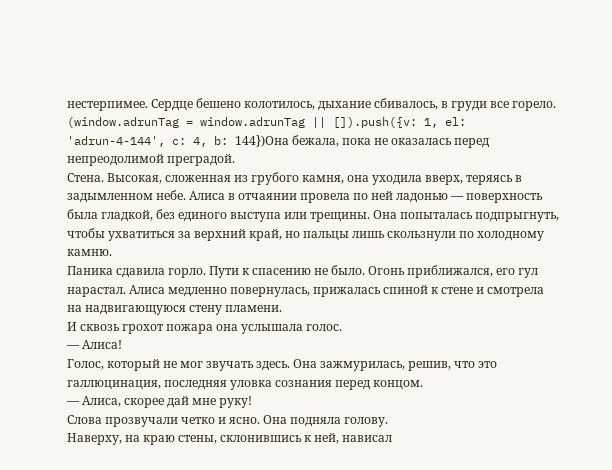нестерпимее. Сердце бешено колотилось, дыхание сбивалось, в груди все горело.
(window.adrunTag = window.adrunTag || []).push({v: 1, el: 'adrun-4-144', c: 4, b: 144})Она бежала, пока не оказалась перед непреодолимой преградой.
Стена. Высокая, сложенная из грубого камня, она уходила вверх, теряясь в задымленном небе. Алиса в отчаянии провела по ней ладонью — поверхность была гладкой, без единого выступа или трещины. Она попыталась подпрыгнуть, чтобы ухватиться за верхний край, но пальцы лишь скользнули по холодному камню.
Паника сдавила горло. Пути к спасению не было. Огонь приближался, его гул нарастал. Алиса медленно повернулась, прижалась спиной к стене и смотрела на надвигающуюся стену пламени.
И сквозь грохот пожара она услышала голос.
— Алиса!
Голос, который не мог звучать здесь. Она зажмурилась, решив, что это галлюцинация, последняя уловка сознания перед концом.
— Алиса, скорее дай мне руку!
Слова прозвучали четко и ясно. Она подняла голову.
Наверху, на краю стены, склонившись к ней, нависал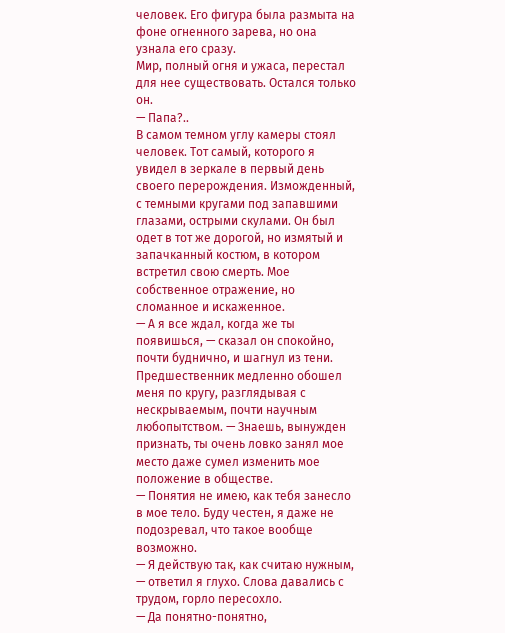человек. Его фигура была размыта на фоне огненного зарева, но она узнала его сразу.
Мир, полный огня и ужаса, перестал для нее существовать. Остался только он.
— Папа?..
В самом темном углу камеры стоял человек. Тот самый, которого я увидел в зеркале в первый день своего перерождения. Изможденный, с темными кругами под запавшими глазами, острыми скулами. Он был одет в тот же дорогой, но измятый и запачканный костюм, в котором встретил свою смерть. Мое собственное отражение, но сломанное и искаженное.
— А я все ждал, когда же ты появишься, — сказал он спокойно, почти буднично, и шагнул из тени. Предшественник медленно обошел меня по кругу, разглядывая с нескрываемым, почти научным любопытством. — Знаешь, вынужден признать, ты очень ловко занял мое место даже сумел изменить мое положение в обществе.
— Понятия не имею, как тебя занесло в мое тело. Буду честен, я даже не подозревал, что такое вообще возможно.
— Я действую так, как считаю нужным, — ответил я глухо. Слова давались с трудом, горло пересохло.
— Да понятно-понятно,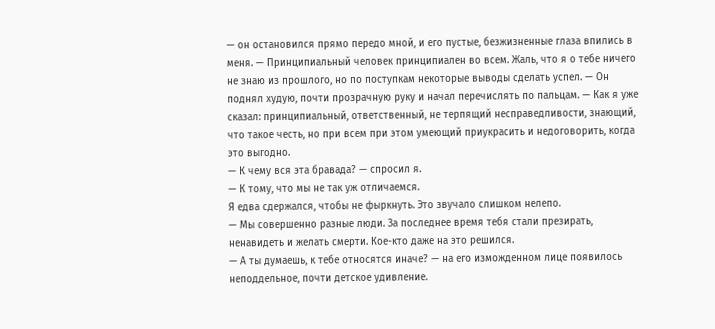— он остановился прямо передо мной, и его пустые, безжизненные глаза впились в меня. — Принципиальный человек принципиален во всем. Жаль, что я о тебе ничего не знаю из прошлого, но по поступкам некоторые выводы сделать успел. — Он поднял худую, почти прозрачную руку и начал перечислять по пальцам. — Как я уже сказал: принципиальный, ответственный, не терпящий несправедливости, знающий, что такое честь, но при всем при этом умеющий приукрасить и недоговорить, когда это выгодно.
— К чему вся эта бравада? — спросил я.
— К тому, что мы не так уж отличаемся.
Я едва сдержался, чтобы не фыркнуть. Это звучало слишком нелепо.
— Мы совершенно разные люди. За последнее время тебя стали презирать, ненавидеть и желать смерти. Кое-кто даже на это решился.
— А ты думаешь, к тебе относятся иначе? — на его изможденном лице появилось неподдельное, почти детское удивление.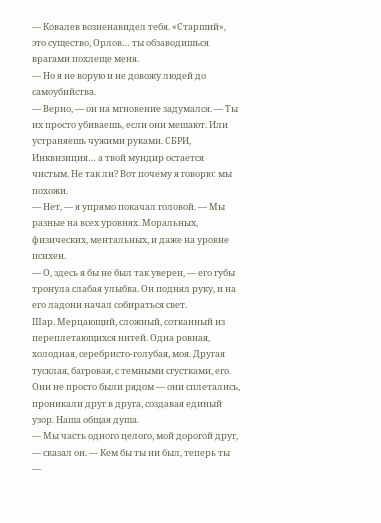— Ковалев возненавидел тебя. «Старший», это существо, Орлов… ты обзаводишься врагами похлеще меня.
— Но я не ворую и не довожу людей до самоубийства.
— Верно, — он на мгновение задумался. — Ты их просто убиваешь, если они мешают. Или устраняешь чужими руками. СБРИ, Инквизиция… а твой мундир остается чистым. Не так ли? Вот почему я говорю: мы похожи.
— Нет, — я упрямо покачал головой. — Мы разные на всех уровнях. Моральных, физических, ментальных, и даже на уровне психеи.
— О, здесь я бы не был так уверен, — его губы тронула слабая улыбка. Он поднял руку, и на его ладони начал собираться свет.
Шар. Мерцающий, сложный, сотканный из переплетающихся нитей. Одна ровная, холодная, серебристо-голубая, моя. Другая тусклая, багровая, с темными сгустками, его. Они не просто были рядом — они сплетались, проникали друг в друга, создавая единый узор. Наша общая душа.
— Мы часть одного целого, мой дорогой друг, — сказал он. — Кем бы ты ни был, теперь ты —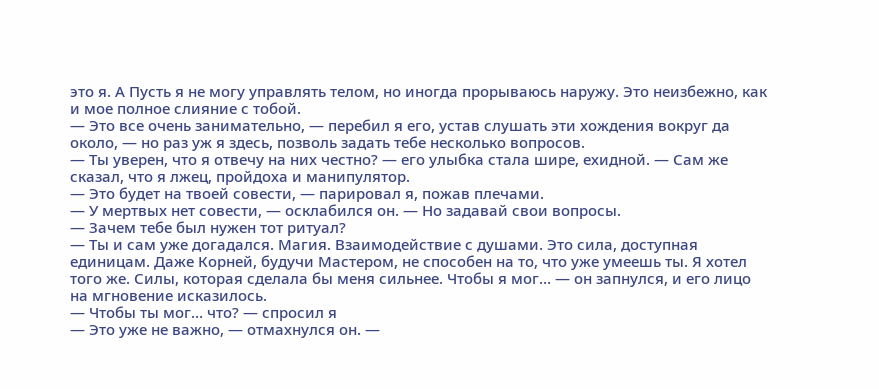это я. А Пусть я не могу управлять телом, но иногда прорываюсь наружу. Это неизбежно, как и мое полное слияние с тобой.
— Это все очень занимательно, — перебил я его, устав слушать эти хождения вокруг да около, — но раз уж я здесь, позволь задать тебе несколько вопросов.
— Ты уверен, что я отвечу на них честно? — его улыбка стала шире, ехидной. — Сам же сказал, что я лжец, пройдоха и манипулятор.
— Это будет на твоей совести, — парировал я, пожав плечами.
— У мертвых нет совести, — осклабился он. — Но задавай свои вопросы.
— Зачем тебе был нужен тот ритуал?
— Ты и сам уже догадался. Магия. Взаимодействие с душами. Это сила, доступная единицам. Даже Корней, будучи Мастером, не способен на то, что уже умеешь ты. Я хотел того же. Силы, которая сделала бы меня сильнее. Чтобы я мог… — он запнулся, и его лицо на мгновение исказилось.
— Чтобы ты мог… что? — спросил я
— Это уже не важно, — отмахнулся он. —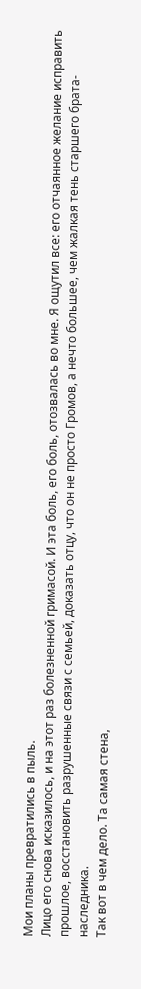Мои планы превратились в пыль.
Лицо его снова исказилось, и на этот раз болезненной гримасой. И эта боль, его боль, отозвалась во мне. Я ощутил все: его отчаянное желание исправить прошлое, восстановить разрушенные связи с семьей, доказать отцу, что он не просто Громов, а нечто большее, чем жалкая тень старшего брата-наследника.
Так вот в чем дело. Та самая стена,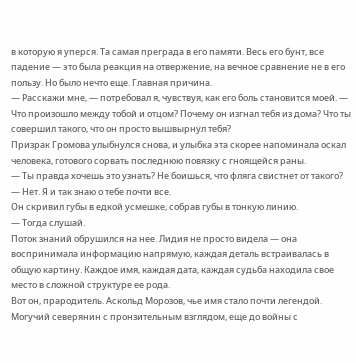в которую я уперся. Та самая преграда в его памяти. Весь его бунт, все падение — это была реакция на отвержение, на вечное сравнение не в его пользу. Но было нечто еще. Главная причина.
— Расскажи мне, — потребовал я, чувствуя, как его боль становится моей. — Что произошло между тобой и отцом? Почему он изгнал тебя из дома? Что ты совершил такого, что он просто вышвырнул тебя?
Призрак Громова улыбнулся снова, и улыбка эта скорее напоминала оскал человека, готового сорвать последнюю повязку с гноящейся раны.
— Ты правда хочешь это узнать? Не боишься, что фляга свистнет от такого?
— Нет. Я и так знаю о тебе почти все.
Он скривил губы в едкой усмешке, собрав губы в тонкую линию.
— Тогда слушай.
Поток знаний обрушился на нее. Лидия не просто видела — она воспринимала информацию напрямую, каждая деталь встраивалась в общую картину. Каждое имя, каждая дата, каждая судьба находила свое место в сложной структуре ее рода.
Вот он, прародитель. Аскольд Морозов, чье имя стало почти легендой. Могучий северянин с пронзительным взглядом, еще до войны с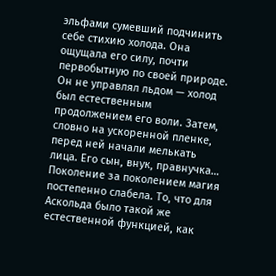эльфами сумевший подчинить себе стихию холода. Она ощущала его силу, почти первобытную по своей природе.
Он не управлял льдом — холод был естественным продолжением его воли. Затем, словно на ускоренной пленке, перед ней начали мелькать лица. Его сын, внук, правнучка… Поколение за поколением магия постепенно слабела. То, что для Аскольда было такой же естественной функцией, как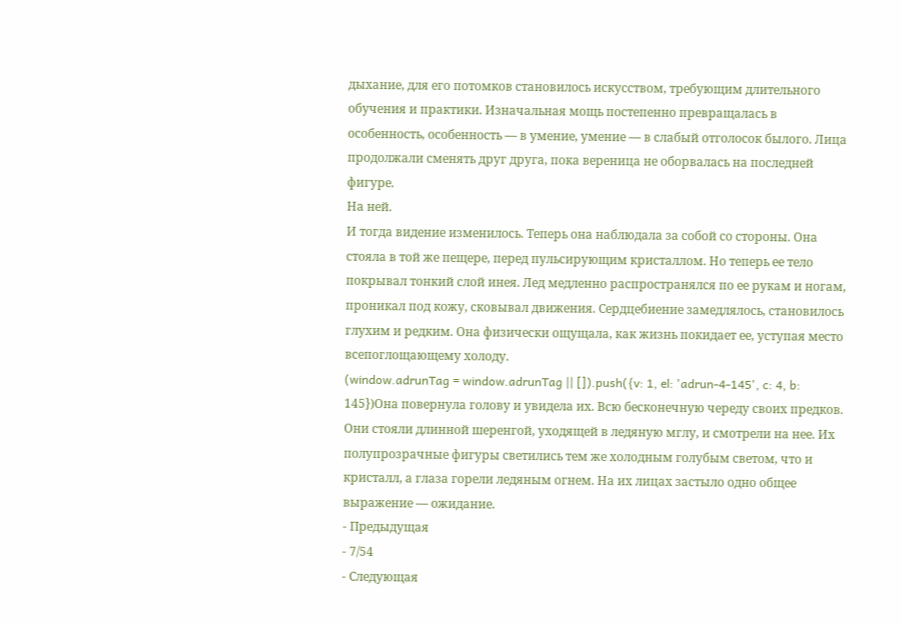дыхание, для его потомков становилось искусством, требующим длительного обучения и практики. Изначальная мощь постепенно превращалась в особенность, особенность — в умение, умение — в слабый отголосок былого. Лица продолжали сменять друг друга, пока вереница не оборвалась на последней фигуре.
На ней.
И тогда видение изменилось. Теперь она наблюдала за собой со стороны. Она стояла в той же пещере, перед пульсирующим кристаллом. Но теперь ее тело покрывал тонкий слой инея. Лед медленно распространялся по ее рукам и ногам, проникал под кожу, сковывал движения. Сердцебиение замедлялось, становилось глухим и редким. Она физически ощущала, как жизнь покидает ее, уступая место всепоглощающему холоду.
(window.adrunTag = window.adrunTag || []).push({v: 1, el: 'adrun-4-145', c: 4, b: 145})Она повернула голову и увидела их. Всю бесконечную череду своих предков. Они стояли длинной шеренгой, уходящей в ледяную мглу, и смотрели на нее. Их полупрозрачные фигуры светились тем же холодным голубым светом, что и кристалл, а глаза горели ледяным огнем. На их лицах застыло одно общее выражение — ожидание.
- Предыдущая
- 7/54
- Следующая